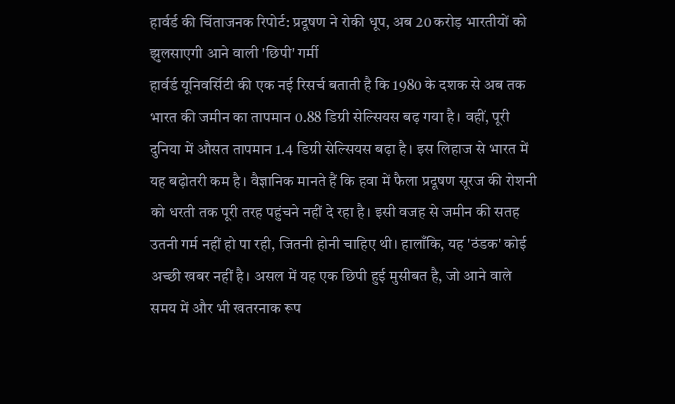हार्वर्ड की चिंताजनक रिपोर्ट: प्रदूषण ने रोकी धूप, अब 20 करोड़ भारतीयों को झुलसाएगी आने वाली 'छिपी' गर्मी
हार्वर्ड यूनिवर्सिटी की एक नई रिसर्च बताती है कि 1980 के दशक से अब तक भारत की जमीन का तापमान 0.88 डिग्री सेल्सियस बढ़ गया है। वहीं, पूरी दुनिया में औसत तापमान 1.4 डिग्री सेल्सियस बढ़ा है। इस लिहाज से भारत में यह बढ़ोतरी कम है। वैज्ञानिक मानते हैं कि हवा में फैला प्रदूषण सूरज की रोशनी को धरती तक पूरी तरह पहुंचने नहीं दे रहा है। इसी वजह से जमीन की सतह उतनी गर्म नहीं हो पा रही, जितनी होनी चाहिए थी। हालाँकि, यह 'ठंडक' कोई अच्छी खबर नहीं है। असल में यह एक छिपी हुई मुसीबत है, जो आने वाले समय में और भी खतरनाक रूप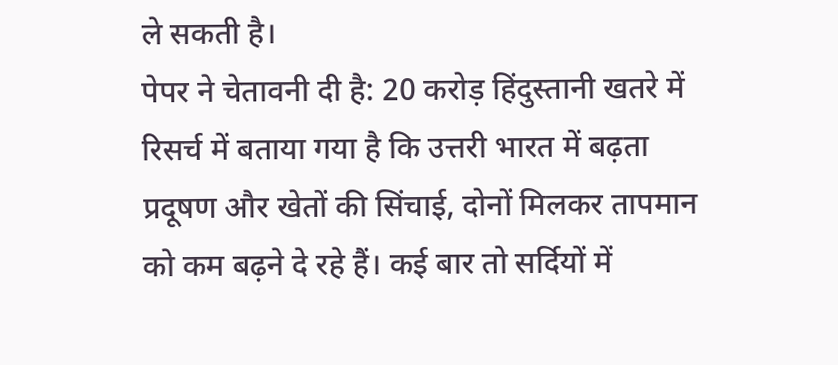ले सकती है।
पेपर ने चेतावनी दी है: 20 करोड़ हिंदुस्तानी खतरे में
रिसर्च में बताया गया है कि उत्तरी भारत में बढ़ता प्रदूषण और खेतों की सिंचाई, दोनों मिलकर तापमान को कम बढ़ने दे रहे हैं। कई बार तो सर्दियों में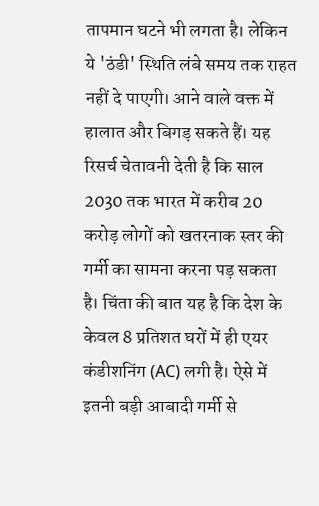तापमान घटने भी लगता है। लेकिन ये 'ठंडी' स्थिति लंबे समय तक राहत नहीं दे पाएगी। आने वाले वक्त में हालात और बिगड़ सकते हैं। यह रिसर्च चेतावनी देती है कि साल 2030 तक भारत में करीब 20 करोड़ लोगों को खतरनाक स्तर की गर्मी का सामना करना पड़ सकता है। चिंता की बात यह है कि देश के केवल 8 प्रतिशत घरों में ही एयर कंडीशनिंग (AC) लगी है। ऐसे में इतनी बड़ी आबादी गर्मी से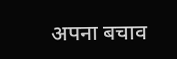अपना बचाव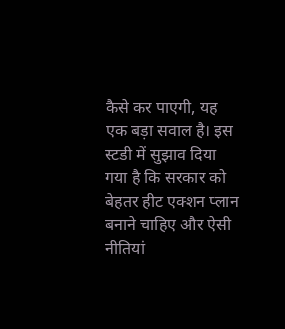कैसे कर पाएगी, यह एक बड़ा सवाल है। इस स्टडी में सुझाव दिया गया है कि सरकार को बेहतर हीट एक्शन प्लान बनाने चाहिए और ऐसी नीतियां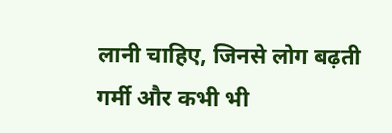लानी चाहिए, जिनसे लोग बढ़ती गर्मी और कभी भी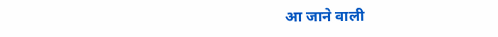आ जाने वाली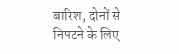बारिश, दोनों से निपटने के लिए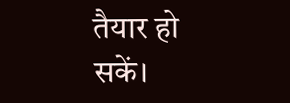तैयार हो सकें।